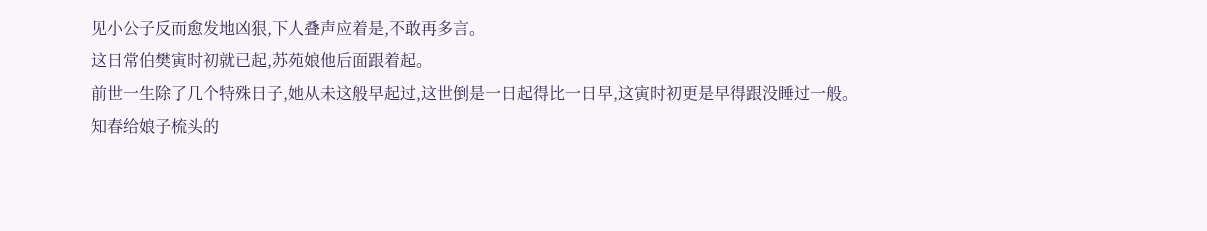见小公子反而愈发地凶狠,下人叠声应着是,不敢再多言。
这日常伯樊寅时初就已起,苏苑娘他后面跟着起。
前世一生除了几个特殊日子,她从未这般早起过,这世倒是一日起得比一日早,这寅时初更是早得跟没睡过一般。
知春给娘子梳头的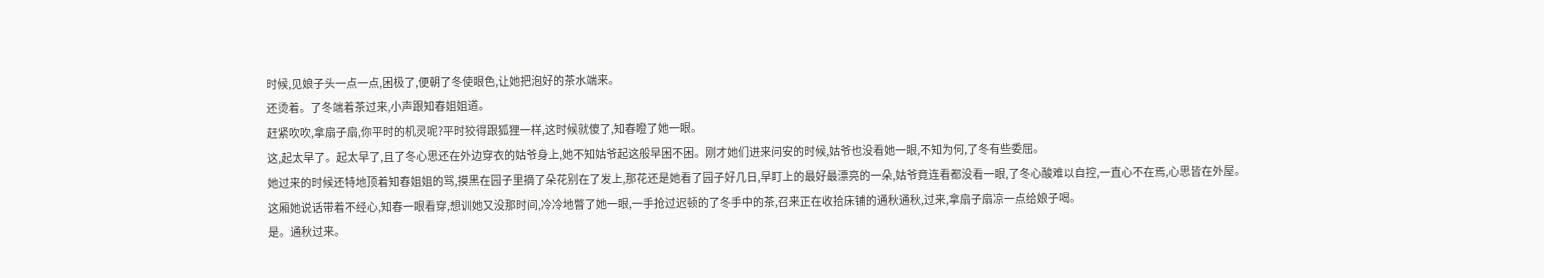时候,见娘子头一点一点,困极了,便朝了冬使眼色,让她把泡好的茶水端来。
还烫着。了冬端着茶过来,小声跟知春姐姐道。
赶紧吹吹,拿扇子扇,你平时的机灵呢?平时狡得跟狐狸一样,这时候就傻了,知春瞪了她一眼。
这,起太早了。起太早了,且了冬心思还在外边穿衣的姑爷身上,她不知姑爷起这般早困不困。刚才她们进来问安的时候,姑爷也没看她一眼,不知为何,了冬有些委屈。
她过来的时候还特地顶着知春姐姐的骂,摸黑在园子里摘了朵花别在了发上,那花还是她看了园子好几日,早盯上的最好最漂亮的一朵,姑爷竟连看都没看一眼,了冬心酸难以自控,一直心不在焉,心思皆在外屋。
这厢她说话带着不经心,知春一眼看穿,想训她又没那时间,冷冷地瞥了她一眼,一手抢过迟顿的了冬手中的茶,召来正在收拾床铺的通秋通秋,过来,拿扇子扇凉一点给娘子喝。
是。通秋过来。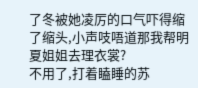了冬被她凌厉的口气吓得缩了缩头,小声吱唔道那我帮明夏姐姐去理衣裳?
不用了,打着瞌睡的苏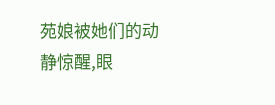苑娘被她们的动静惊醒,眼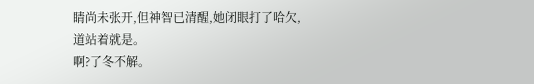睛尚未张开,但神智已清醒,她闭眼打了哈欠,道站着就是。
啊?了冬不解。